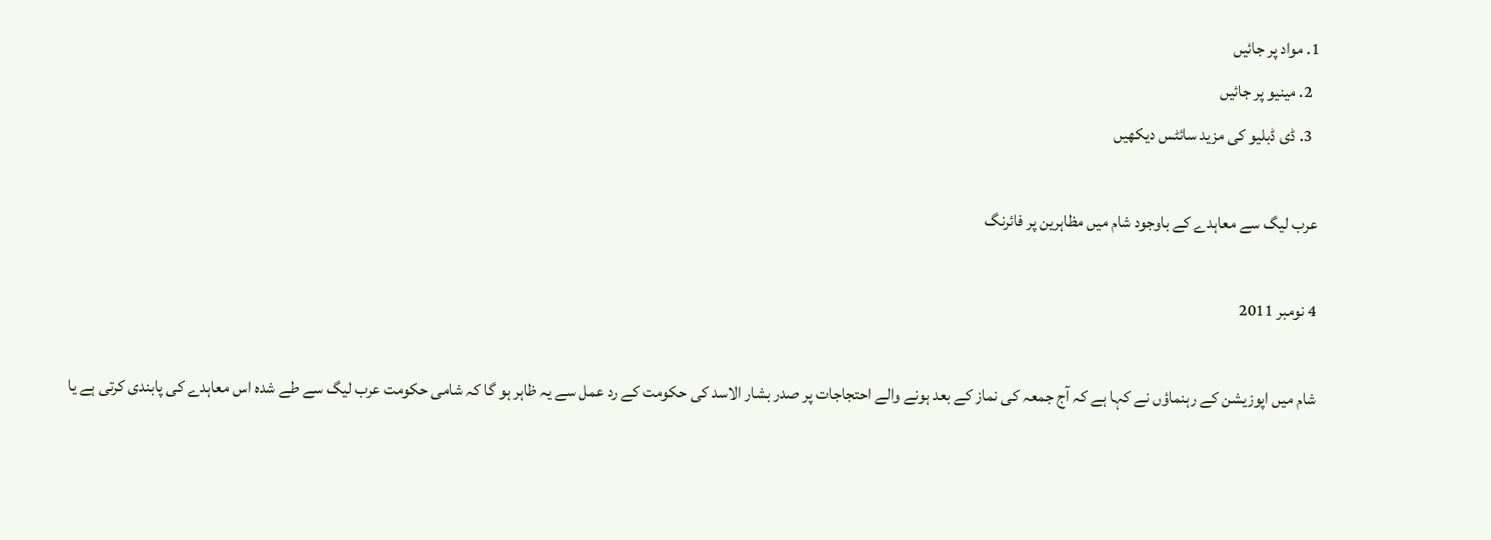1. مواد پر جائیں
  2. مینیو پر جائیں
  3. ڈی ڈبلیو کی مزید سائٹس دیکھیں

عرب ليگ سے معاہدے کے باوجود شام ميں مظاہرين پر فائرنگ

4 نومبر 2011

شام ميں اپوزيشن کے رہنماؤں نے کہا ہے کہ آج جمعہ کی نماز کے بعد ہونے والے احتجاجات پر صدر بشار الاسد کی حکومت کے رد عمل سے يہ ظاہر ہو گا کہ شامی حکومت عرب ليگ سے طے شدہ اس معاہدے کی پابندی کرتی ہے يا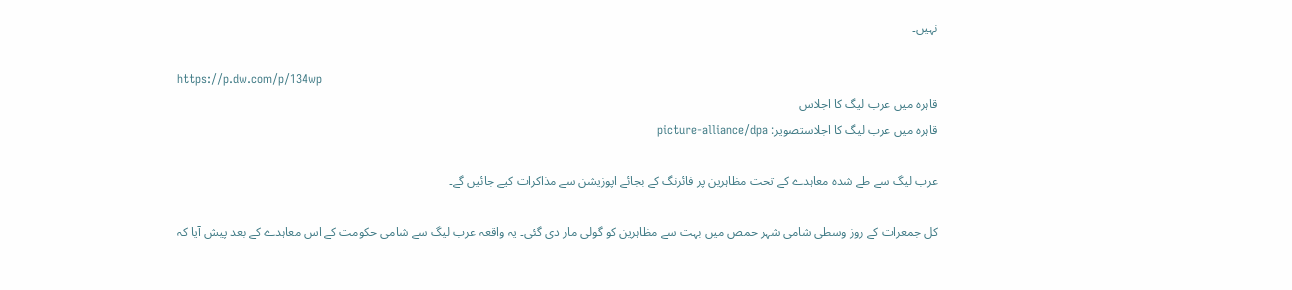نہيں۔

https://p.dw.com/p/134wp
قاہرہ ميں عرب ليگ کا اجلاس
قاہرہ ميں عرب ليگ کا اجلاستصویر: picture-alliance/dpa

عرب ليگ سے طے شدہ معاہدے کے تحت مظاہرين پر فائرنگ کے بجائے اپوزيشن سے مذاکرات کيے جائيں گے۔

کل جمعرات کے روز وسطی شامی شہر حمص ميں بہت سے مظاہرين کو گولی مار دی گئی۔ يہ واقعہ عرب ليگ سے شامی حکومت کے اس معاہدے کے بعد پيش آيا کہ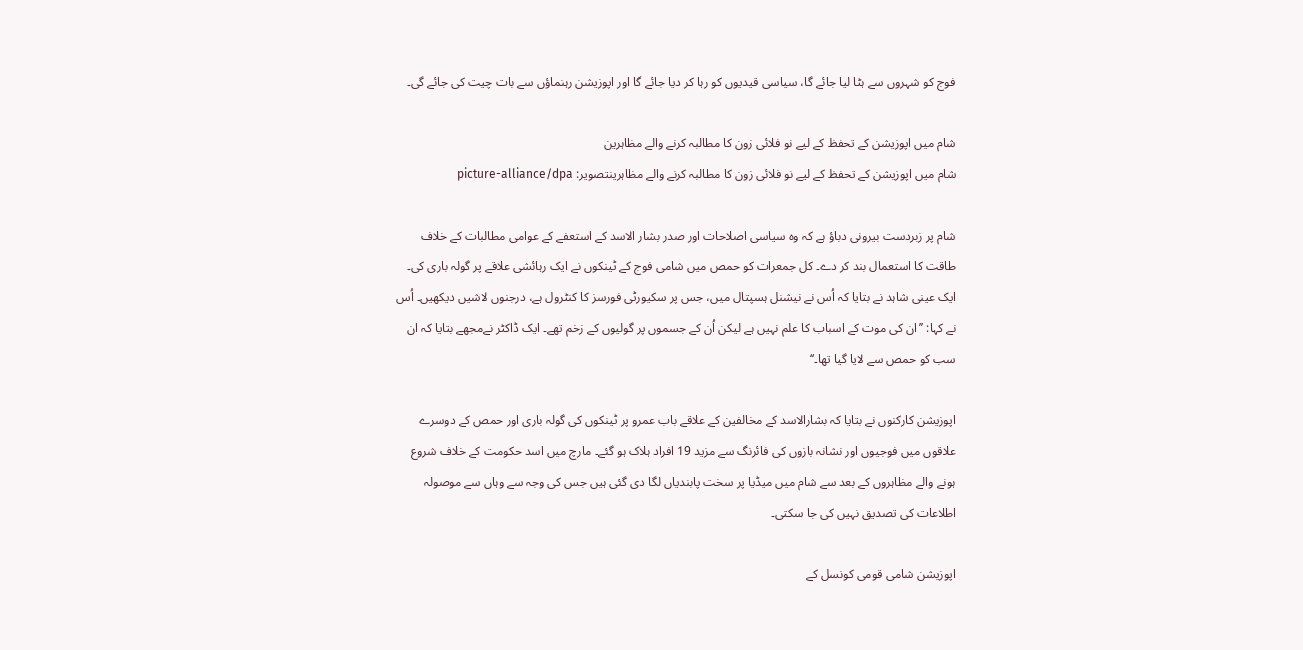فوج کو شہروں سے ہٹا ليا جائے گا، سياسی قيديوں کو رہا کر ديا جائے گا اور اپوزيشن رہنماؤں سے بات چيت کی جائے گی۔

شام ميں اپوزيشن کے تحفظ کے ليے نو فلائی زون کا مطالبہ کرنے والے مظاہرين
شام ميں اپوزيشن کے تحفظ کے ليے نو فلائی زون کا مطالبہ کرنے والے مظاہرينتصویر: picture-alliance/dpa

شام پر زبردست بيرونی دباؤ ہے کہ وہ سياسی اصلاحات اور صدر بشار الاسد کے استعفے کے عوامی مطالبات کے خلاف طاقت کا استعمال بند کر دے۔ کل جمعرات کو حمص ميں شامی فوج کے ٹينکوں نے ايک رہائشی علاقے پر گولہ باری کی۔ ايک عينی شاہد نے بتايا کہ اُس نے نيشنل ہسپتال ميں، جس پر سکيورٹی فورسز کا کنٹرول ہے، درجنوں لاشيں ديکھيں۔ اُس نے کہا: ’’ان کی موت کے اسباب کا علم نہيں ہے ليکن اُن کے جسموں پر گوليوں کے زخم تھے۔ ايک ڈاکٹر نےمجھے بتايا کہ ان سب کو حمص سے لايا گيا تھا۔‘‘

اپوزيشن کارکنوں نے بتايا کہ بشارالاسد کے مخالفين کے علاقے باب عمرو پر ٹينکوں کی گولہ باری اور حمص کے دوسرے علاقوں ميں فوجيوں اور نشانہ بازوں کی فائرنگ سے مزيد 19 افراد ہلاک ہو گئے۔ مارچ ميں اسد حکومت کے خلاف شروع ہونے والے مظاہروں کے بعد سے شام ميں ميڈيا پر سخت پابندياں لگا دی گئی ہيں جس کی وجہ سے وہاں سے موصولہ اطلاعات کی تصديق نہيں کی جا سکتی۔

اپوزيشن شامی قومی کونسل کے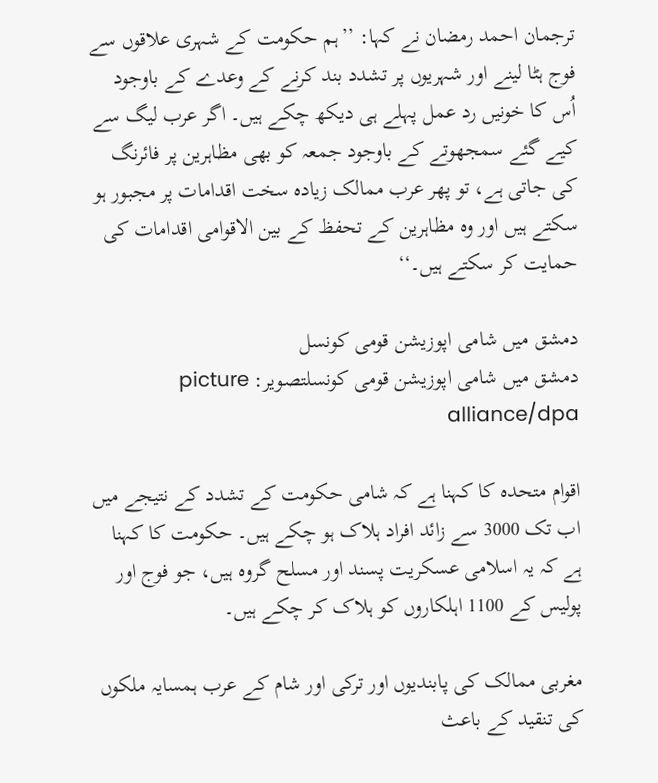ترجمان احمد رمضان نے کہا: ’’ہم حکومت کے شہری علاقوں سے فوج ہٹا لينے اور شہريوں پر تشدد بند کرنے کے وعدے کے باوجود اُس کا خونيں رد عمل پہلے ہی ديکھ چکے ہيں۔ اگر عرب ليگ سے کيے گئے سمجھوتے کے باوجود جمعہ کو بھی مظاہرين پر فائرنگ کی جاتی ہے، تو پھر عرب ممالک زيادہ سخت اقدامات پر مجبور ہو سکتے ہيں اور وہ مظاہرين کے تحفظ کے بين الاقوامی اقدامات کی حمايت کر سکتے ہيں۔‘‘

دمشق ميں شامی اپوزيشن قومی کونسل
دمشق ميں شامی اپوزيشن قومی کونسلتصویر: picture alliance/dpa

اقوام متحدہ کا کہنا ہے کہ شامی حکومت کے تشدد کے نتيجے ميں اب تک 3000 سے زائد افراد ہلاک ہو چکے ہيں۔ حکومت کا کہنا ہے کہ يہ اسلامی عسکريت پسند اور مسلح گروہ ہيں، جو فوج اور پوليس کے 1100 اہلکاروں کو ہلاک کر چکے ہيں۔

مغربی ممالک کی پابنديوں اور ترکی اور شام کے عرب ہمسايہ ملکوں کی تنقيد کے باعث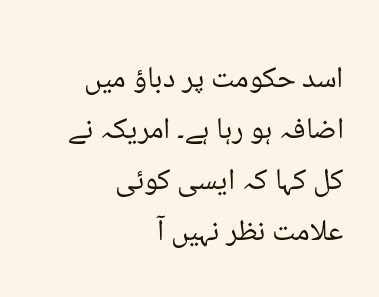اسد حکومت پر دباؤ ميں اضافہ ہو رہا ہے۔ امريکہ نے کل کہا کہ ايسی کوئی علامت نظر نہيں آ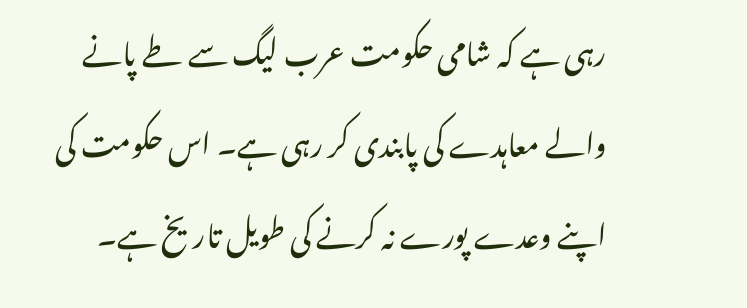رہی ہے کہ شامی حکومت عرب ليگ سے طے پانے والے معاہدے کی پابندی کر رہی ہے۔ اس حکومت کی اپنے وعدے پورے نہ کرنے کی طويل تاريخ ہے۔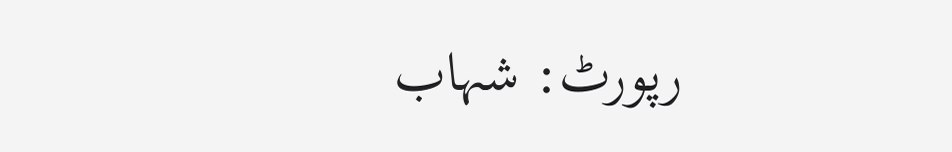رپورٹ: شہاب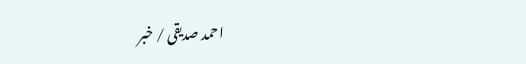احمد صديقی / خبر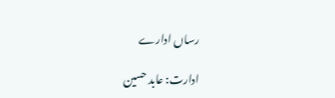رساں ادارے

ادارت: عابد حسين